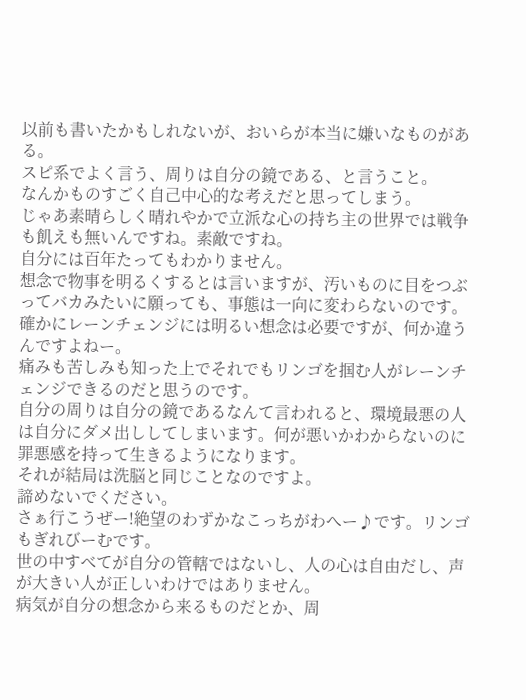以前も書いたかもしれないが、おいらが本当に嫌いなものがある。
スピ系でよく言う、周りは自分の鏡である、と言うこと。
なんかものすごく自己中心的な考えだと思ってしまう。
じゃあ素晴らしく晴れやかで立派な心の持ち主の世界では戦争も飢えも無いんですね。素敵ですね。
自分には百年たってもわかりません。
想念で物事を明るくするとは言いますが、汚いものに目をつぶってバカみたいに願っても、事態は一向に変わらないのです。
確かにレーンチェンジには明るい想念は必要ですが、何か違うんですよねー。
痛みも苦しみも知った上でそれでもリンゴを掴む人がレーンチェンジできるのだと思うのです。
自分の周りは自分の鏡であるなんて言われると、環境最悪の人は自分にダメ出ししてしまいます。何が悪いかわからないのに罪悪感を持って生きるようになります。
それが結局は洗脳と同じことなのですよ。
諦めないでください。
さぁ行こうぜー!絶望のわずかなこっちがわへー♪です。リンゴもぎれびーむです。
世の中すべてが自分の管轄ではないし、人の心は自由だし、声が大きい人が正しいわけではありません。
病気が自分の想念から来るものだとか、周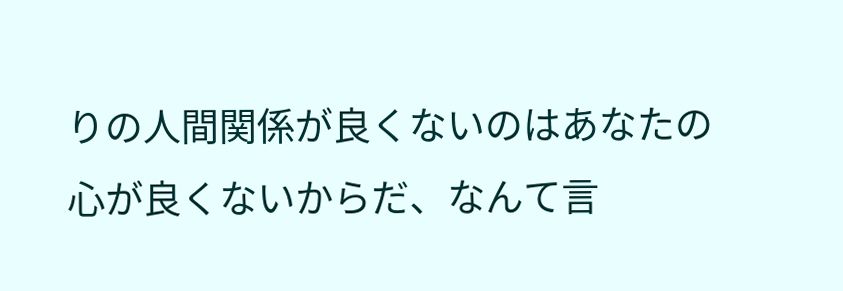りの人間関係が良くないのはあなたの心が良くないからだ、なんて言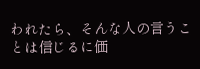われたら、そんな人の言うことは信じるに価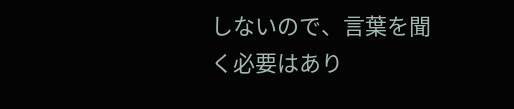しないので、言葉を聞く必要はあり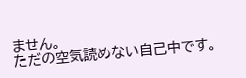ません。
ただの空気読めない自己中です。